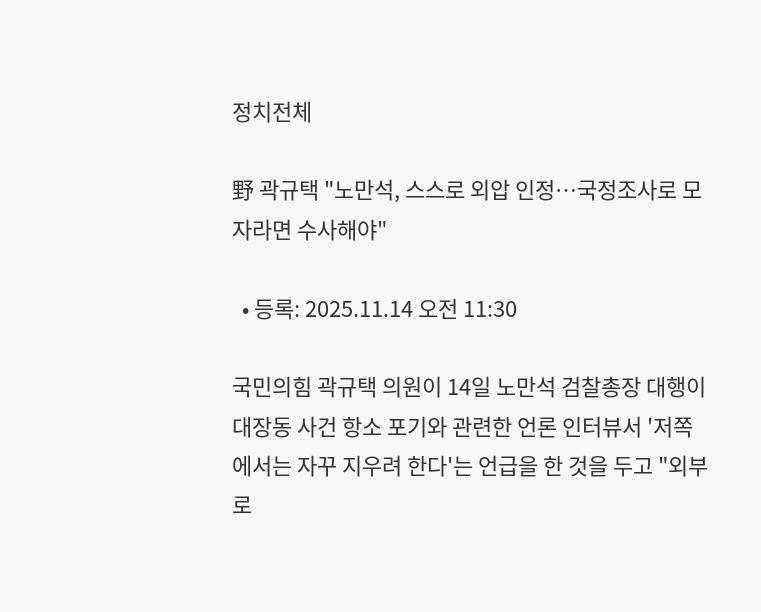정치전체

野 곽규택 "노만석, 스스로 외압 인정…국정조사로 모자라면 수사해야"

  • 등록: 2025.11.14 오전 11:30

국민의힘 곽규택 의원이 14일 노만석 검찰총장 대행이 대장동 사건 항소 포기와 관련한 언론 인터뷰서 '저쪽에서는 자꾸 지우려 한다'는 언급을 한 것을 두고 "외부로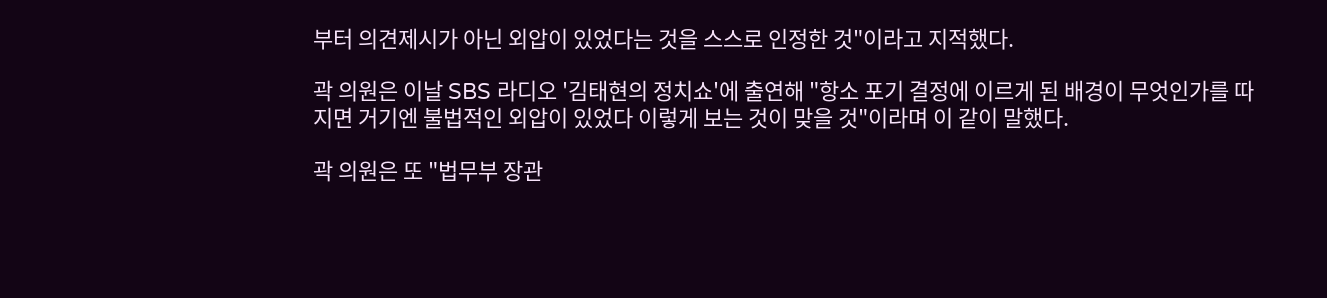부터 의견제시가 아닌 외압이 있었다는 것을 스스로 인정한 것"이라고 지적했다.

곽 의원은 이날 SBS 라디오 '김태현의 정치쇼'에 출연해 "항소 포기 결정에 이르게 된 배경이 무엇인가를 따지면 거기엔 불법적인 외압이 있었다 이렇게 보는 것이 맞을 것"이라며 이 같이 말했다.

곽 의원은 또 "법무부 장관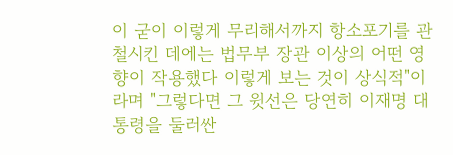이 굳이 이렇게 무리해서까지 항소포기를 관철시킨 데에는 법무부 장관 이상의 어떤 영향이 작용했다 이렇게 보는 것이 상식적"이라며 "그렇다면 그 윗선은 당연히 이재명 대통령을 둘러싼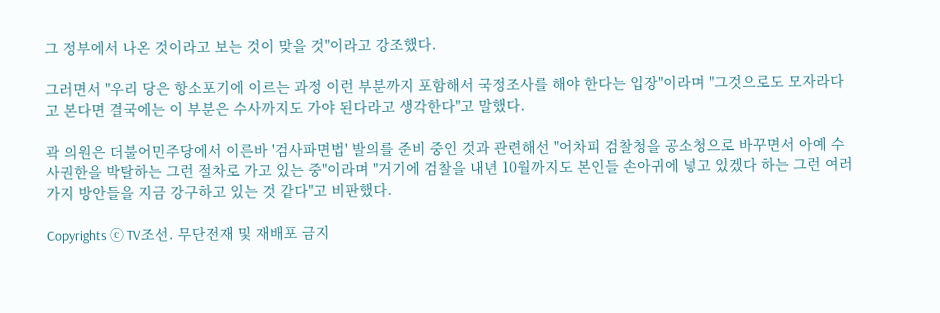그 정부에서 나온 것이라고 보는 것이 맞을 것"이라고 강조했다.

그러면서 "우리 당은 항소포기에 이르는 과정 이런 부분까지 포함해서 국정조사를 해야 한다는 입장"이라며 "그것으로도 모자라다고 본다면 결국에는 이 부분은 수사까지도 가야 된다라고 생각한다"고 말했다.

곽 의원은 더불어민주당에서 이른바 '검사파면법' 발의를 준비 중인 것과 관련해선 "어차피 검찰청을 공소청으로 바꾸면서 아예 수사권한을 박탈하는 그런 절차로 가고 있는 중"이라며 "거기에 검찰을 내년 10월까지도 본인들 손아귀에 넣고 있겠다 하는 그런 여러 가지 방안들을 지금 강구하고 있는 것 같다"고 비판했다.

Copyrights ⓒ TV조선. 무단전재 및 재배포 금지